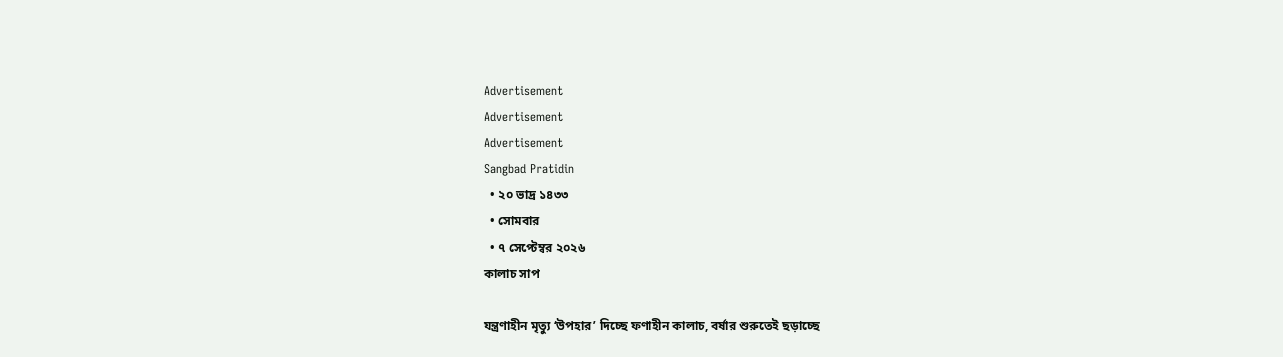Advertisement
Advertisement
Advertisement
Sangbad Pratidin
  • ২০ ভাদ্র ১৪৩৩
  • সোমবার
  • ৭ সেপ্টেম্বর ২০২৬
কালাচ সাপ

যন্ত্রণাহীন মৃত্যু ‘উপহার’ দিচ্ছে ফণাহীন কালাচ, বর্ষার শুরুতেই ছড়াচ্ছে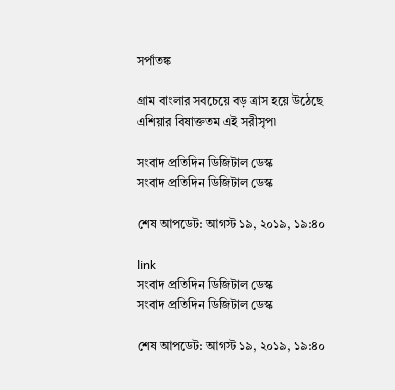সর্পাতঙ্ক

গ্রাম বাংলার সবচেয়ে বড় ত্রাস হয়ে উঠেছে এশিয়ার বিষাক্ততম এই সরীসৃপ৷

সংবাদ প্রতিদিন ডিজিটাল ডেস্ক
সংবাদ প্রতিদিন ডিজিটাল ডেস্ক

শেষ আপডেট: আগস্ট ১৯, ২০১৯, ১৯:৪০

link
সংবাদ প্রতিদিন ডিজিটাল ডেস্ক
সংবাদ প্রতিদিন ডিজিটাল ডেস্ক

শেষ আপডেট: আগস্ট ১৯, ২০১৯, ১৯:৪০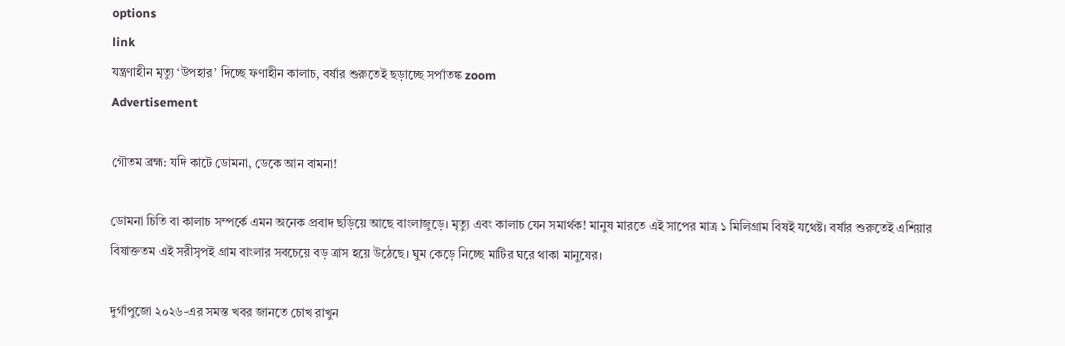options
link
যন্ত্রণাহীন মৃত্যু ‘উপহার’ দিচ্ছে ফণাহীন কালাচ, বর্ষার শুরুতেই ছড়াচ্ছে সর্পাতঙ্ক zoom
Advertisement

গৌতম ব্রহ্ম: যদি কাটে ডোমনা, ডেকে আন বামনা!

ডোমনা চিতি বা কালাচ সম্পর্কে এমন অনেক প্রবাদ ছড়িয়ে আছে বাংলাজুড়ে। মৃত্যু এবং কালাচ যেন সমার্থক! মানুষ মারতে এই সাপের মাত্র ১ মিলিগ্রাম বিষই যথেষ্ট। বর্ষার শুরুতেই এশিয়ার বিষাক্ততম এই সরীসৃপই গ্রাম বাংলার সবচেয়ে বড় ত্রাস হয়ে উঠেছে। ঘুম কেড়ে নিচ্ছে মাটির ঘরে থাকা মানুষের।

দুর্গাপুজো ২০২৬-এর সমস্ত খবর জানতে চোখ রাখুন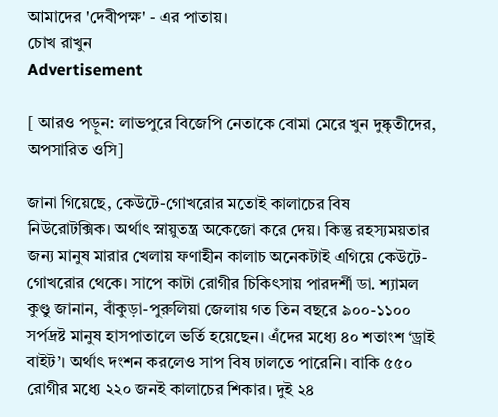আমাদের 'দেবীপক্ষ' - এর পাতায়।
চোখ রাখুন
Advertisement

[ আরও পড়ুন: লাভপুরে বিজেপি নেতাকে বোমা মেরে খুন দুষ্কৃতীদের, অপসারিত ওসি]

জানা গিয়েছে, কেউটে-গোখরোর মতোই কালাচের বিষ নিউরোটক্সিক। অর্থাৎ স্নায়ুতন্ত্র অকেজো করে দেয়। কিন্তু রহস্যময়তার জন্য মানুষ মারার খেলায় ফণাহীন কালাচ অনেকটাই এগিয়ে কেউটে-গোখরোর থেকে। সাপে কাটা রোগীর চিকিৎসায় পারদর্শী ডা. শ্যামল কুণ্ডু জানান, বাঁকুড়া-পুরুলিয়া জেলায় গত তিন বছরে ৯০০-১১০০ সর্পদ্রষ্ট মানুষ হাসপাতালে ভর্তি হয়েছেন। এঁদের মধ্যে ৪০ শতাংশ ‘ড্রাই বাইট’। অর্থাৎ দংশন করলেও সাপ বিষ ঢালতে পারেনি। বাকি ৫৫০ রোগীর মধ্যে ২২০ জনই কালাচের শিকার। দুই ২৪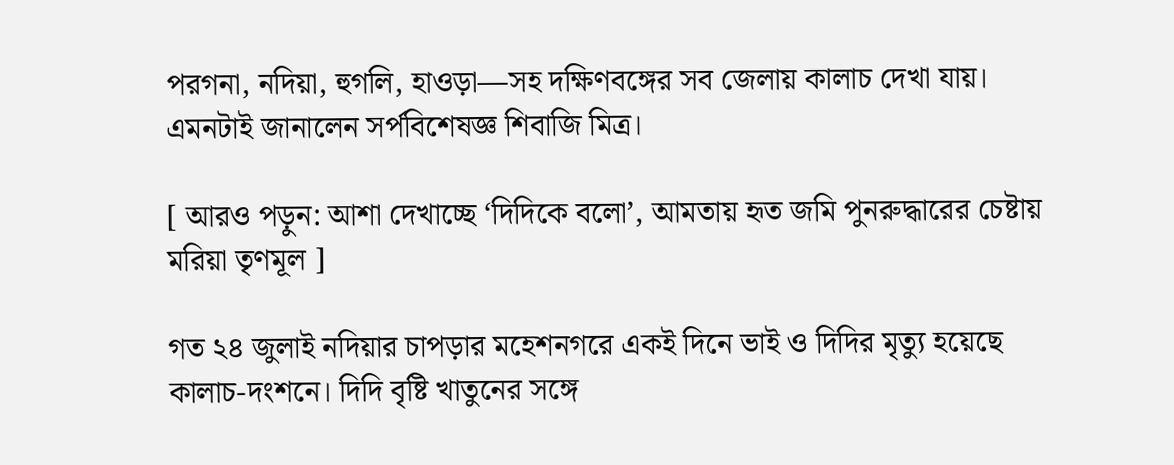পরগনা, নদিয়া, হুগলি, হাওড়া—সহ দক্ষিণবঙ্গের সব জেলায় কালাচ দেখা যায়। এমনটাই জানালেন সর্পবিশেষজ্ঞ শিবাজি মিত্র।

[ আরও পড়ুন: আশা দেখাচ্ছে ‘দিদিকে বলো’, আমতায় হৃত জমি পুনরুদ্ধারের চেষ্টায় মরিয়া তৃণমূল ]

গত ২৪ জুলাই নদিয়ার চাপড়ার মহেশনগরে একই দিনে ভাই ও দিদির মৃত্যু হয়েছে কালাচ-দংশনে। দিদি বৃষ্টি খাতুনের সঙ্গে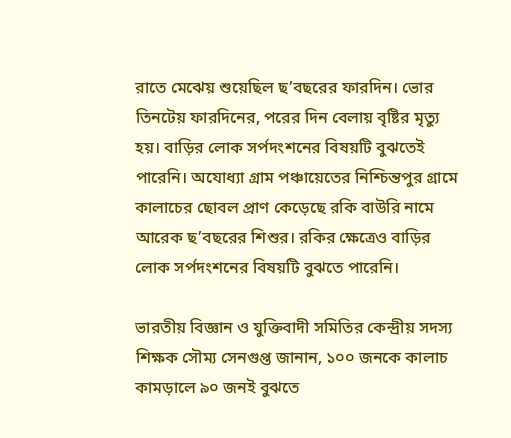রাতে মেঝেয় শুয়েছিল ছ’বছরের ফারদিন। ভোর তিনটেয় ফারদিনের, পরের দিন বেলায় বৃষ্টির মৃত্যু হয়। বাড়ির লোক সর্পদংশনের বিষয়টি বুঝতেই পারেনি। অযোধ্যা গ্রাম পঞ্চায়েতের নিশ্চিন্তপুর গ্রামে কালাচের ছোবল প্রাণ কেড়েছে রকি বাউরি নামে আরেক ছ’বছরের শিশুর। রকির ক্ষেত্রেও বাড়ির লোক সর্পদংশনের বিষয়টি বুঝতে পারেনি।

ভারতীয় বিজ্ঞান ও যুক্তিবাদী সমিতির কেন্দ্রীয় সদস্য শিক্ষক সৌম্য সেনগুপ্ত জানান, ১০০ জনকে কালাচ কামড়ালে ৯০ জনই বুঝতে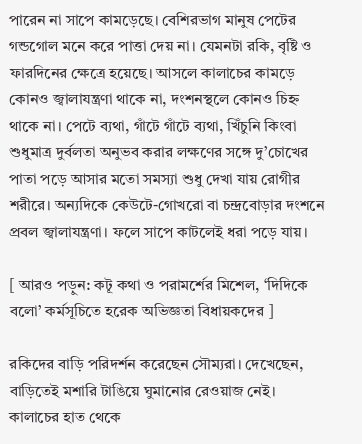পারেন না সাপে কামড়েছে। বেশিরভাগ মানুষ পেটের গন্ডগোল মনে করে পাত্তা দেয় না। যেমনটা রকি, বৃষ্টি ও ফারদিনের ক্ষেত্রে হয়েছে। আসলে কালাচের কামড়ে কোনও জ্বালাযন্ত্রণা থাকে না, দংশনস্থলে কোনও চিহ্ন থাকে না। পেটে ব্যথা, গাঁটে গাঁটে ব্যথা, খিঁচুনি কিংবা শুধুমাত্র দুর্বলতা অনুভব করার লক্ষণের সঙ্গে দু’চোখের পাতা পড়ে আসার মতো সমস্যা শুধু দেখা যায় রোগীর শরীরে। অন্যদিকে কেউটে-গোখরো বা চন্দ্রবোড়ার দংশনে প্রবল জ্বালাযন্ত্রণা। ফলে সাপে কাটলেই ধরা পড়ে যায়।

[ আরও পড়ুন: কটূ কথা ও পরামর্শের মিশেল, ‘দিদিকে বলো’ কর্মসূচিতে হরেক অভিজ্ঞতা বিধায়কদের ]

রকিদের বাড়ি পরিদর্শন করেছেন সৌম্যরা। দেখেছেন, বাড়িতেই মশারি টাঙিয়ে ঘুমানোর রেওয়াজ নেই। কালাচের হাত থেকে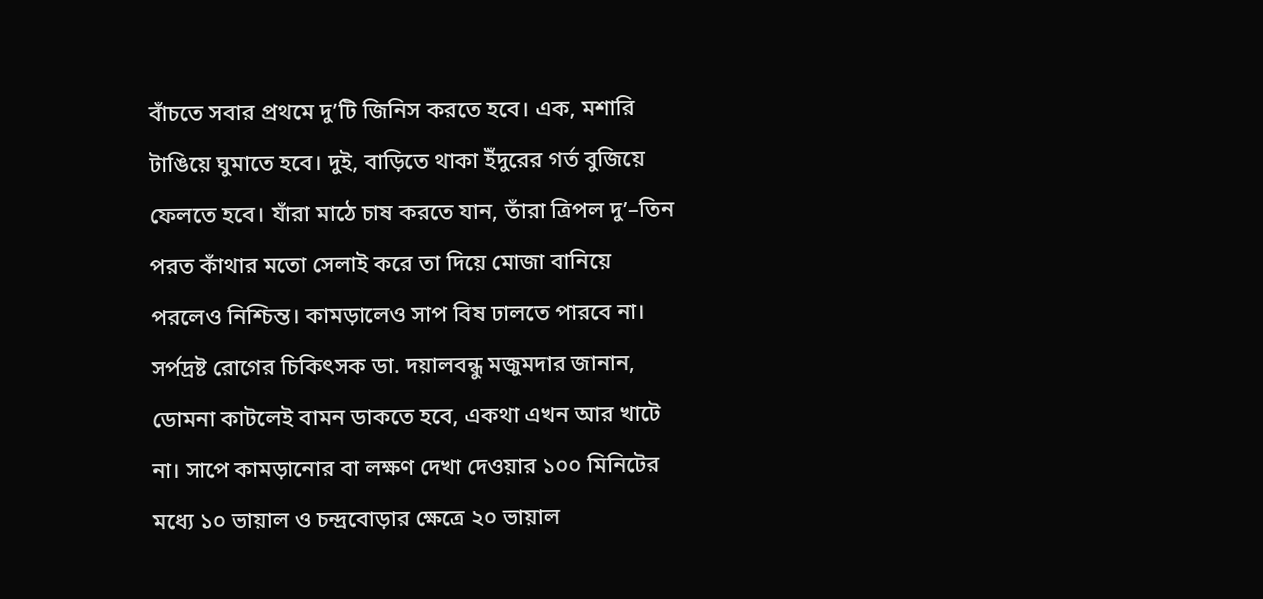বাঁচতে সবার প্রথমে দু’টি জিনিস করতে হবে। এক, মশারি টাঙিয়ে ঘুমাতে হবে। দুই, বাড়িতে থাকা ইঁদুরের গর্ত বুজিয়ে ফেলতে হবে। যাঁরা মাঠে চাষ করতে যান, তাঁরা ত্রিপল দু’–তিন পরত কাঁথার মতো সেলাই করে তা দিয়ে মোজা বানিয়ে পরলেও নিশ্চিন্ত। কামড়ালেও সাপ বিষ ঢালতে পারবে না। সর্পদ্রষ্ট রোগের চিকিৎসক ডা. দয়ালবন্ধু মজুমদার জানান, ডোমনা কাটলেই বামন ডাকতে হবে, একথা এখন আর খাটে না। সাপে কামড়ানোর বা লক্ষণ দেখা দেওয়ার ১০০ মিনিটের মধ্যে ১০ ভায়াল ও চন্দ্রবোড়ার ক্ষেত্রে ২০ ভায়াল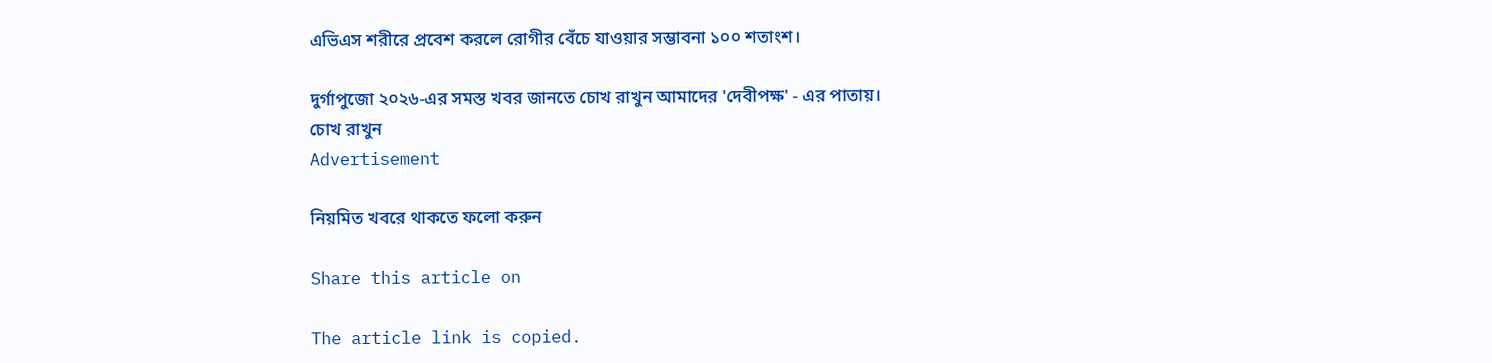এভিএস শরীরে প্রবেশ করলে রোগীর বেঁচে যাওয়ার সম্ভাবনা ১০০ শতাংশ।

দুর্গাপুজো ২০২৬-এর সমস্ত খবর জানতে চোখ রাখুন আমাদের 'দেবীপক্ষ' - এর পাতায়।
চোখ রাখুন
Advertisement

নিয়মিত খবরে থাকতে ফলো করুন

Share this article on

The article link is copied.